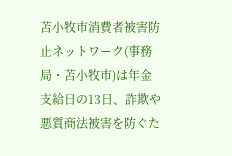苫小牧市消費者被害防止ネットワーク(事務局・苫小牧市)は年金支給日の13日、詐欺や悪質商法被害を防ぐた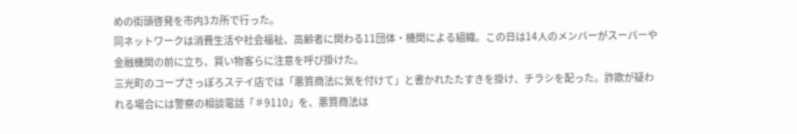めの街頭啓発を市内3カ所で行った。
同ネットワークは消費生活や社会福祉、高齢者に関わる11団体・機関による組織。この日は14人のメンバーがスーパーや金融機関の前に立ち、買い物客らに注意を呼び掛けた。
三光町のコープさっぽろステイ店では「悪質商法に気を付けて」と書かれたたすきを掛け、チラシを配った。詐欺が疑われる場合には警察の相談電話「♯9110」を、悪質商法は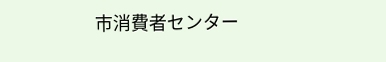市消費者センター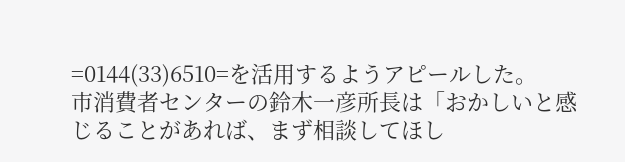=0144(33)6510=を活用するようアピールした。
市消費者センターの鈴木一彦所長は「おかしいと感じることがあれば、まず相談してほし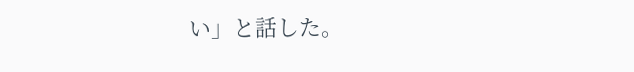い」と話した。